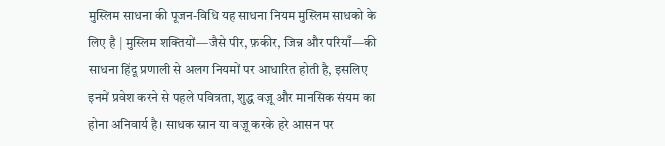मुस्लिम साधना की पूजन-विधि यह साधना नियम मुस्लिम साधको के लिए है | मुस्लिम शक्तियों—जैसे पीर, फ़कीर, जिन्न और परियाँ—की साधना हिंदू प्रणाली से अलग नियमों पर आधारित होती है, इसलिए इनमें प्रवेश करने से पहले पवित्रता, शुद्ध वज़ू और मानसिक संयम का होना अनिवार्य है। साधक स्नान या वज़ू करके हरे आसन पर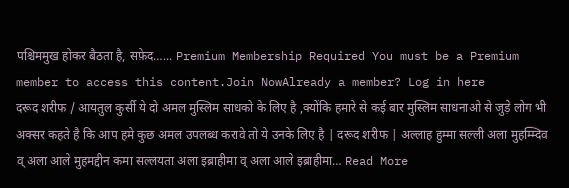पश्चिममुख होकर बैठता है, सफ़ेद…... Premium Membership Required You must be a Premium member to access this content.Join NowAlready a member? Log in here
दरूद शरीफ / आयतुल कुर्सी ये दो अमल मुस्लिम साधको के लिए है ,क्योंकि हमारे से कई बार मुस्लिम साधनाओ से जुड़े लोग भी अक्सर कहते है कि आप हमे कुछ अमल उपलब्ध करावे तो ये उनके लिए है | दरूद शरीफ | अल्लाह हुम्मा सल्ली अला मुहम्म्दिव व् अला आले मुहमद्दीन कमा सल्लयता अला इब्राहीमा व् अला आले इब्राहीमा… Read More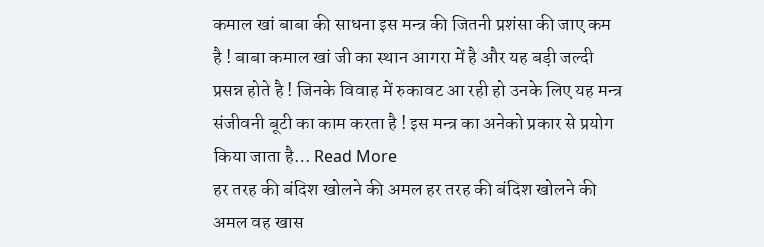कमाल खां बाबा की साधना इस मन्त्र की जितनी प्रशंसा की जाए कम है ! बाबा कमाल खां जी का स्थान आगरा में है और यह बड़ी जल्दी प्रसन्न होते है ! जिनके विवाह में रुकावट आ रही हो उनके लिए यह मन्त्र संजीवनी बूटी का काम करता है ! इस मन्त्र का अनेको प्रकार से प्रयोग किया जाता है… Read More
हर तरह की बंदिश खोलने की अमल हर तरह की बंदिश खोलने की अमल वह खास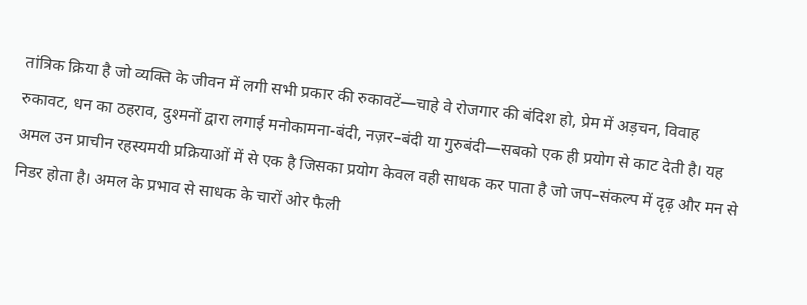तांत्रिक क्रिया है जो व्यक्ति के जीवन में लगी सभी प्रकार की रुकावटें—चाहे वे रोजगार की बंदिश हो, प्रेम में अड़चन, विवाह रुकावट, धन का ठहराव, दुश्मनों द्वारा लगाई मनोकामना-बंदी, नज़र–बंदी या गुरुबंदी—सबको एक ही प्रयोग से काट देती है। यह अमल उन प्राचीन रहस्यमयी प्रक्रियाओं में से एक है जिसका प्रयोग केवल वही साधक कर पाता है जो जप–संकल्प में दृढ़ और मन से निडर होता है। अमल के प्रभाव से साधक के चारों ओर फैली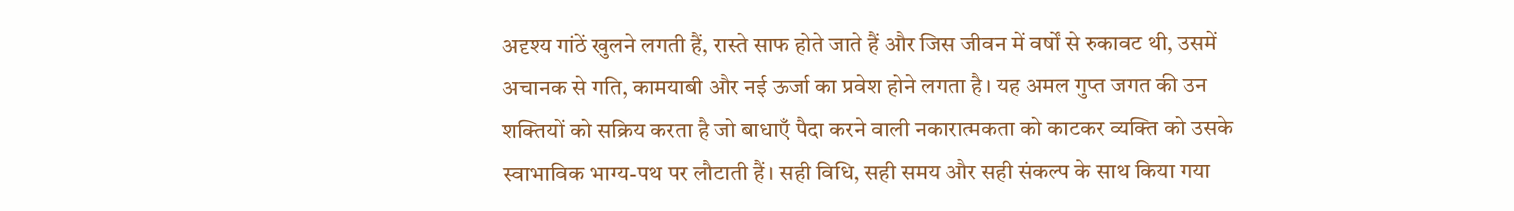अदृश्य गांठें खुलने लगती हैं, रास्ते साफ होते जाते हैं और जिस जीवन में वर्षों से रुकावट थी, उसमें अचानक से गति, कामयाबी और नई ऊर्जा का प्रवेश होने लगता है। यह अमल गुप्त जगत की उन शक्तियों को सक्रिय करता है जो बाधाएँ पैदा करने वाली नकारात्मकता को काटकर व्यक्ति को उसके स्वाभाविक भाग्य-पथ पर लौटाती हैं। सही विधि, सही समय और सही संकल्प के साथ किया गया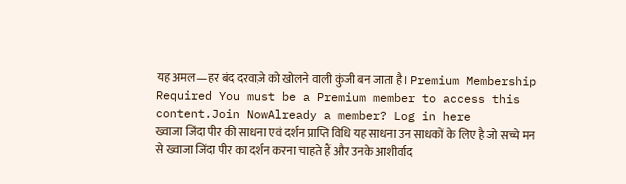यह अमल—हर बंद दरवाज़े को खोलने वाली कुंजी बन जाता है। Premium Membership Required You must be a Premium member to access this content.Join NowAlready a member? Log in here
ख्वाजा जिंदा पीर की साधना एवं दर्शन प्राप्ति विधि यह साधना उन साधकों के लिए है जो सच्चे मन से ख्वाजा जिंदा पीर का दर्शन करना चाहते हैं और उनके आशीर्वाद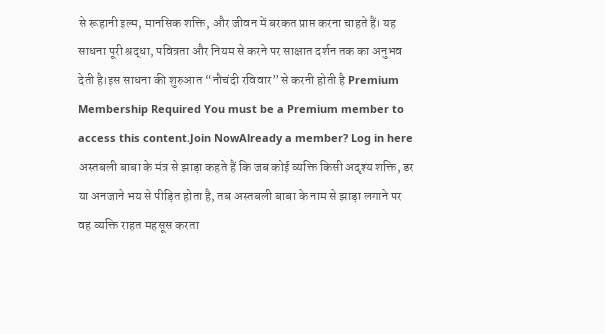से रूहानी इल्म, मानसिक शक्ति, और जीवन में बरकत प्राप्त करना चाहते हैं। यह साधना पूरी श्रद्धा, पवित्रता और नियम से करने पर साक्षात दर्शन तक का अनुभव देती है।इस साधना की शुरुआत “नौचंदी रविवार” से करनी होती है Premium Membership Required You must be a Premium member to access this content.Join NowAlready a member? Log in here
अस्तबली बाबा के मंत्र से झाड़ा कहते हैं कि जब कोई व्यक्ति किसी अदृश्य शक्ति, डर या अनजाने भय से पीड़ित होता है, तब अस्तबली बाबा के नाम से झाड़ा लगाने पर वह व्यक्ति राहत महसूस करता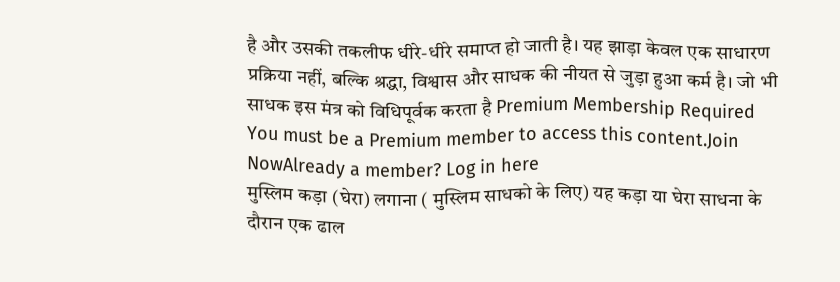है और उसकी तकलीफ धीरे-धीरे समाप्त हो जाती है। यह झाड़ा केवल एक साधारण प्रक्रिया नहीं, बल्कि श्रद्धा, विश्वास और साधक की नीयत से जुड़ा हुआ कर्म है। जो भी साधक इस मंत्र को विधिपूर्वक करता है Premium Membership Required You must be a Premium member to access this content.Join NowAlready a member? Log in here
मुस्लिम कड़ा (घेरा) लगाना ( मुस्लिम साधको के लिए) यह कड़ा या घेरा साधना के दौरान एक ढाल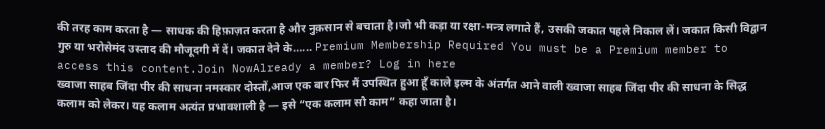की तरह काम करता है — साधक की हिफ़ाज़त करता है और नुक़सान से बचाता है।जो भी कड़ा या रक्षा-मन्त्र लगाते हैं, उसकी जकात पहले निकाल लें। जकात किसी विद्वान गुरु या भरोसेमंद उस्ताद की मौजूदगी में दें। जकात देने के…... Premium Membership Required You must be a Premium member to access this content.Join NowAlready a member? Log in here
ख्वाजा साहब जिंदा पीर की साधना नमस्कार दोस्तों,आज एक बार फिर मैं उपस्थित हुआ हूँ काले इल्म के अंतर्गत आने वाली ख्वाजा साहब जिंदा पीर की साधना के सिद्ध कलाम को लेकर। यह कलाम अत्यंत प्रभावशाली है — इसे “एक कलाम सौ काम” कहा जाता है।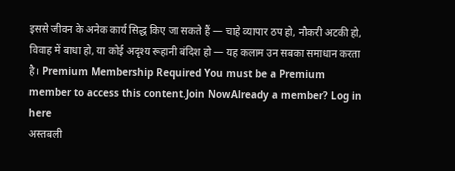इससे जीवन के अनेक कार्य सिद्ध किए जा सकते हैं — चाहे व्यापार ठप हो, नौकरी अटकी हो, विवाह में बाधा हो, या कोई अदृश्य रूहानी बंदिश हो — यह कलाम उन सबका समाधान करता है। Premium Membership Required You must be a Premium member to access this content.Join NowAlready a member? Log in here
अस्तबली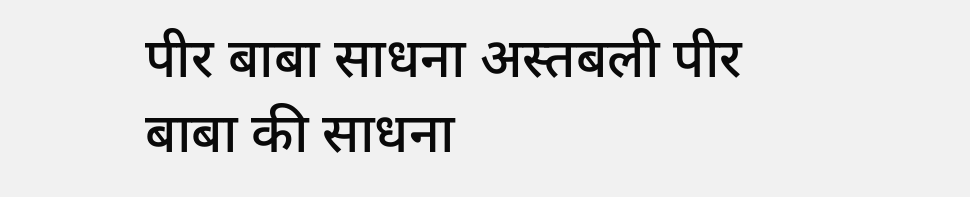पीर बाबा साधना अस्तबली पीर बाबा की साधना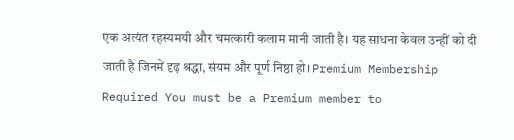एक अत्यंत रहस्यमयी और चमत्कारी कलाम मानी जाती है। यह साधना केवल उन्हीं को दी जाती है जिनमें दृढ़ श्रद्धा, संयम और पूर्ण निष्ठा हो। Premium Membership Required You must be a Premium member to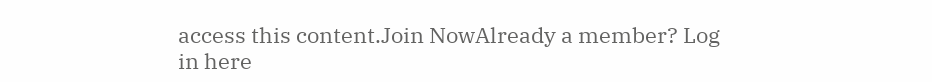access this content.Join NowAlready a member? Log in here